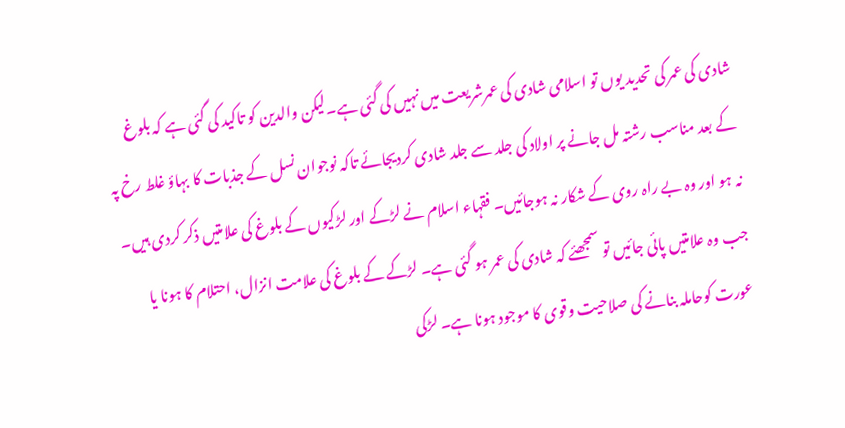شادی کی عمر کی تحدید یوں تو اسلامی شادی کی عمرشریعت میں نہیں کی گئی ہے۔لیکن والدین کو تاکید کی گئی ہے کہ بلوغ کے بعد مناسب رشتہ مل جانے پر اولاد کی جلد سے جلد شادی کردیجائے تاکہ نوجوان نسل کے جذبات کا بہاؤ غلط رخ پہ نہ ہو اور وہ بے راہ روی کے شکار نہ ہوجائیں۔ فقہاء اسلام نے لڑکے اور لڑکیوں کے بلوغ کی علامتیں ذکر کردی ہیں۔ جب وہ علامتیں پائی جائیں تو سمجھئے کہ شادی کی عمر ہو گئی ہے۔ لڑکے کے بلوغ کی علامت انزال، احتلام کا ہونا یا عورت کوحاملہ بنانے کی صلاحیت وقوی کا موجود ہونا ہے۔ لڑکی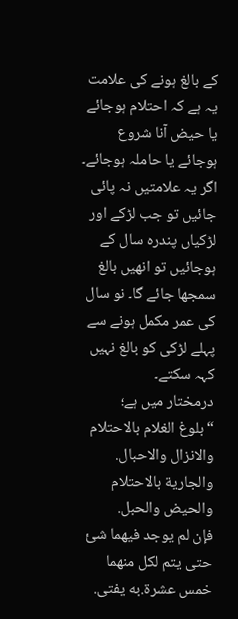کے بالغ ہونے کی علامت یہ ہے کہ احتلام ہوجائے یا حیض آنا شروع ہوجائے یا حاملہ ہوجائے۔
اگر یہ علامتیں نہ پائی جائیں تو جب لڑکے اور لڑکیاں پندرہ سال کے ہوجائیں تو انھیں بالغ سمجھا جائے گا۔ نو سال کی عمر مکمل ہونے سے پہلے لڑکی کو بالغ نہیں کہہ سکتے۔
درمختار میں ہے؛
“بلوغ الغلام بالاحتلام والانزال والاحبال. والجارية بالاحتلام والحيض والحبل.
فإن لم يوجد فيهما شئ حتى يتم لكل منهما خمس عشرة.به يفتى.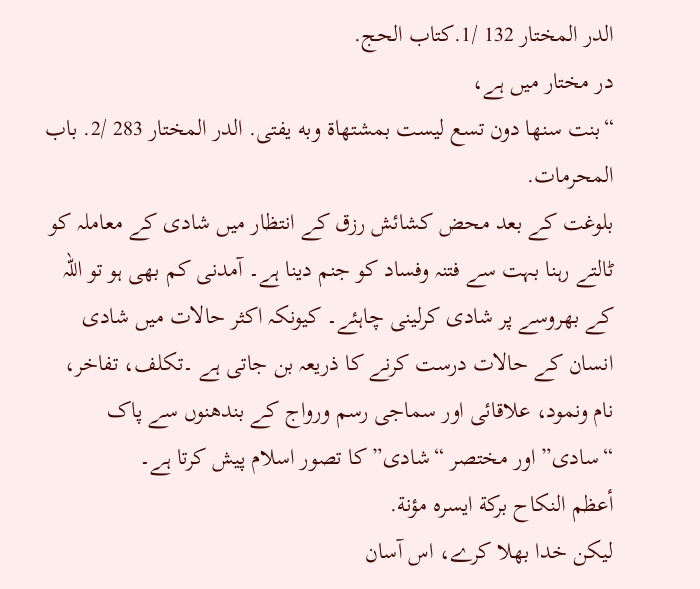الدر المختار 132 /1.كتاب الحج.
در مختار میں ہے،
“بنت سنھا دون تسع لیست بمشتھاة وبه يفتى. الدر المختار 283 /2. باب المحرمات.
بلوغت کے بعد محض کشائش رزق کے انتظار میں شادی کے معاملہ کو ٹالتے رہنا بہت سے فتنہ وفساد کو جنم دینا ہے۔ آمدنی کم بھی ہو تو اللہ کے بھروسے پر شادی کرلینی چاہئے۔ کیونکہ اکثر حالات میں شادی انسان کے حالات درست کرنے کا ذریعہ بن جاتی ہے ۔تکلف، تفاخر، نام ونمود، علاقائی اور سماجی رسم ورواج کے بندھنوں سے پاک “سادی” اور مختصر “شادی” کا تصور اسلام پیش کرتا ہے۔
أعظم النكاح بركة ايسره مؤنة.
لیکن خدا بھلا کرے، اس آسان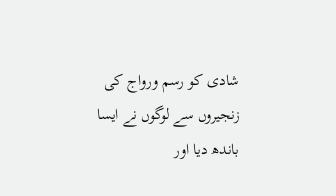شادی کو رسم ورواج کی زنجیروں سے لوگوں نے ایسا باندھ دیا اور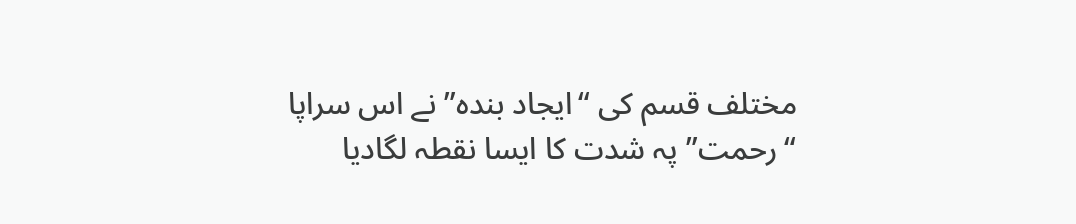مختلف قسم کی “ایجاد بندہ” نے اس سراپا “رحمت” پہ شدت کا ایسا نقطہ لگادیا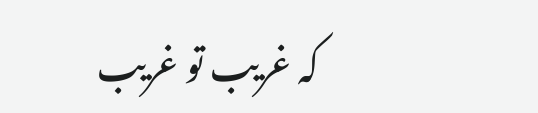کہ غریب تو غریب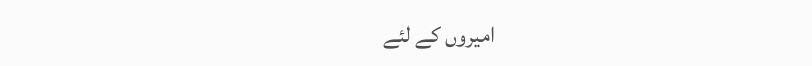امیروں کے لئے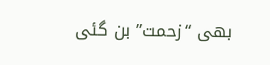بھی “زحمت” بن گئی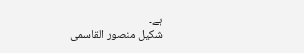ہے۔
شکیل منصور القاسمی